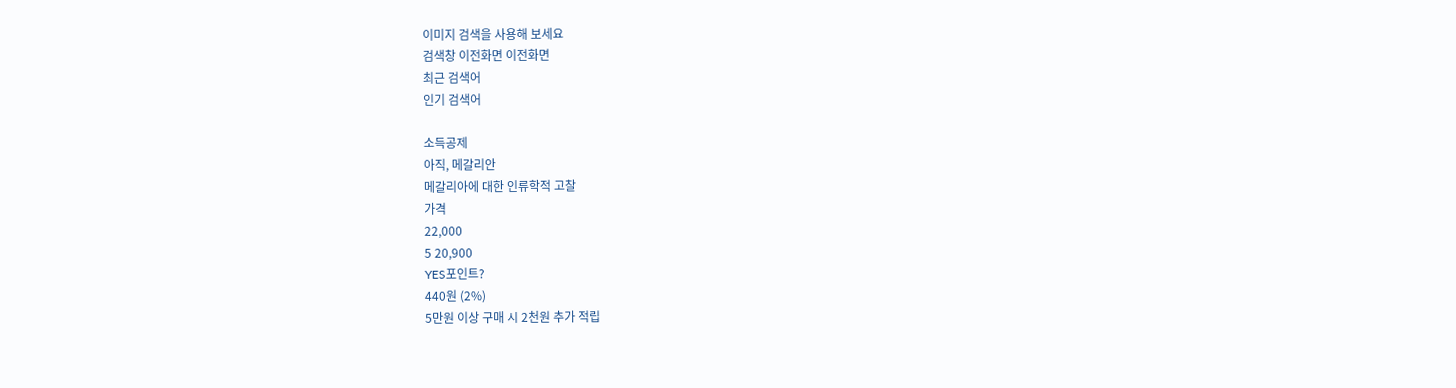이미지 검색을 사용해 보세요
검색창 이전화면 이전화면
최근 검색어
인기 검색어

소득공제
아직, 메갈리안
메갈리아에 대한 인류학적 고찰
가격
22,000
5 20,900
YES포인트?
440원 (2%)
5만원 이상 구매 시 2천원 추가 적립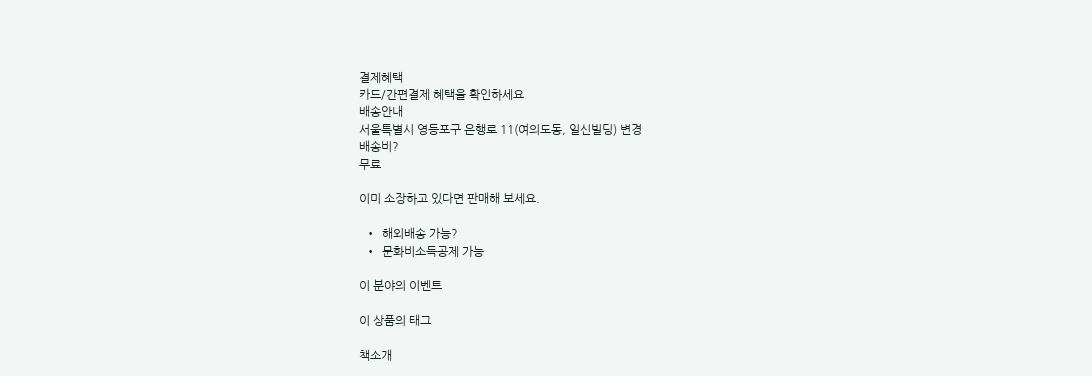결제혜택
카드/간편결제 혜택을 확인하세요
배송안내
서울특별시 영등포구 은행로 11(여의도동, 일신빌딩) 변경
배송비?
무료

이미 소장하고 있다면 판매해 보세요.

  •  해외배송 가능?
  •  문화비소득공제 가능

이 분야의 이벤트

이 상품의 태그

책소개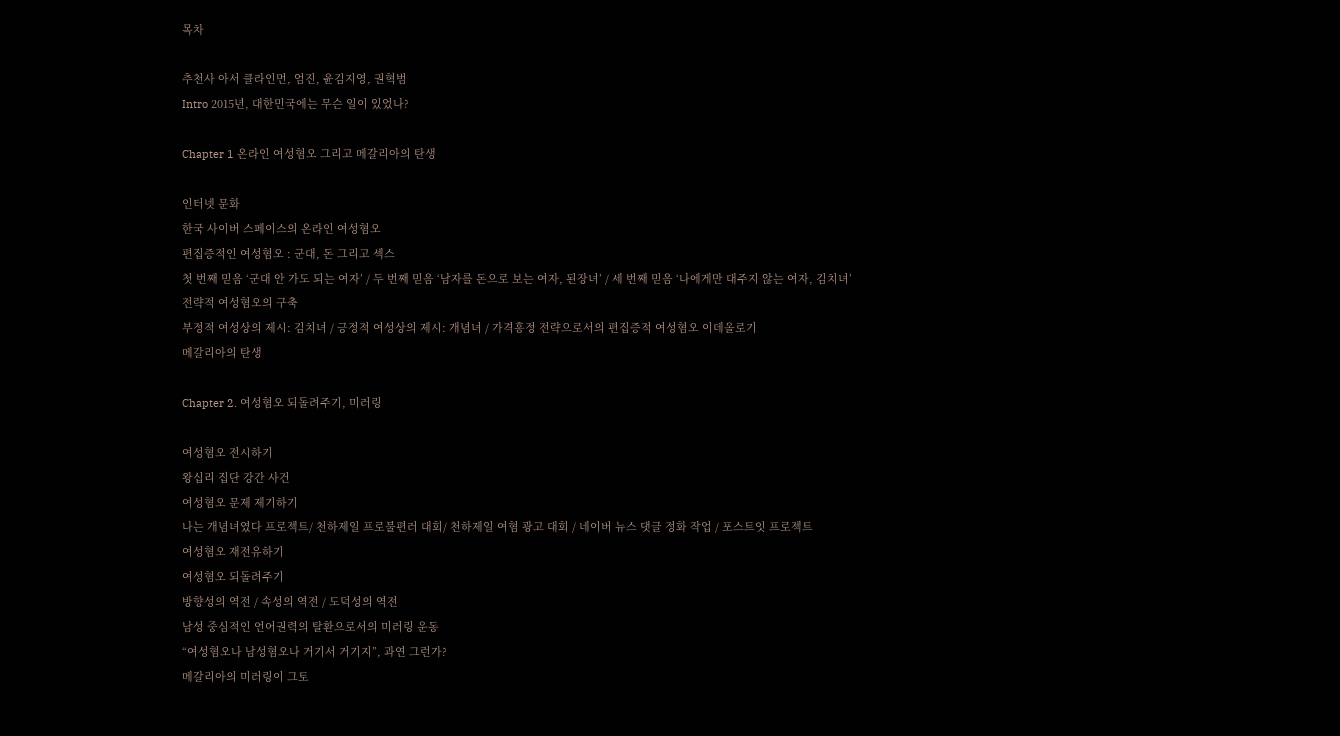목차

추천사 아서 클라인먼, 엄진, 윤김지영, 권혁범
Intro 2015년, 대한민국에는 무슨 일이 있었나?

Chapter 1 온라인 여성혐오 그리고 메갈리아의 탄생

인터넷 문화
한국 사이버 스페이스의 온라인 여성혐오
편집증적인 여성혐오 : 군대, 돈 그리고 섹스
첫 번째 믿음 ‘군대 안 가도 되는 여자’ / 두 번째 믿음 ‘남자를 돈으로 보는 여자, 된장녀’ / 세 번째 믿음 ‘나에게만 대주지 않는 여자, 김치녀’
전략적 여성혐오의 구축
부정적 여성상의 제시: 김치녀 / 긍정적 여성상의 제시: 개념녀 / 가격흥정 전략으로서의 편집증적 여성혐오 이데올로기
메갈리아의 탄생

Chapter 2. 여성혐오 되돌려주기, 미러링

여성혐오 전시하기
왕십리 집단 강간 사건
여성혐오 문제 제기하기
나는 개념녀였다 프로젝트/ 천하제일 프로불편러 대회/ 천하제일 여혐 광고 대회 / 네이버 뉴스 댓글 정화 작업 / 포스트잇 프로젝트
여성혐오 재전유하기
여성혐오 되돌려주기
방향성의 역전 / 속성의 역전 / 도덕성의 역전
남성 중심적인 언어권력의 탈환으로서의 미러링 운동
“여성혐오나 남성혐오나 거기서 거기지”, 과연 그런가?
메갈리아의 미러링이 그토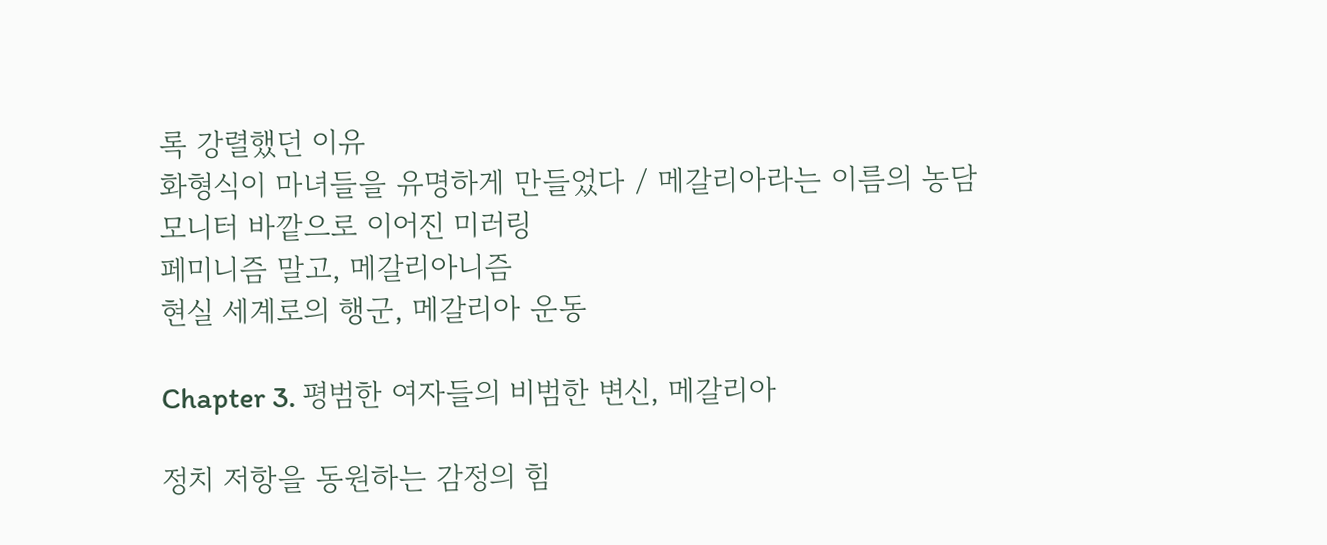록 강렬했던 이유
화형식이 마녀들을 유명하게 만들었다 / 메갈리아라는 이름의 농담
모니터 바깥으로 이어진 미러링
페미니즘 말고, 메갈리아니즘
현실 세계로의 행군, 메갈리아 운동

Chapter 3. 평범한 여자들의 비범한 변신, 메갈리아

정치 저항을 동원하는 감정의 힘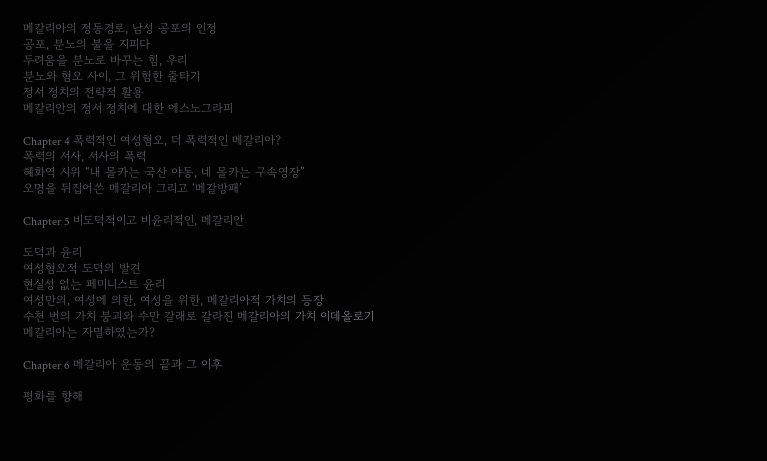메갈리아의 정동경로, 남성 공포의 인정
공포, 분노의 불을 지피다
두려움을 분노로 바꾸는 힘, 우리
분노와 혐오 사이, 그 위험한 줄타기
정서 정치의 전략적 활용
메갈리안의 정서 정치에 대한 에스노그라피

Chapter 4 폭력적인 여성혐오, 더 폭력적인 메갈리아?
폭력의 서사, 서사의 폭력
혜화역 시위 “내 몰카는 국산 야동, 네 몰카는 구속영장”
오명을 뒤집어쓴 메갈리아 그리고 ‘메갈방패’

Chapter 5 비도덕적이고 비윤리적인, 메갈리안

도덕과 윤리
여성혐오적 도덕의 발견
현실성 없는 페미니스트 윤리
여성만의, 여성에 의한, 여성을 위한, 메갈리아적 가치의 등장
수천 번의 가치 붕괴와 수만 갈래로 갈라진 메갈리아의 가치 이데올로기
메갈리아는 자멸하였는가?

Chapter 6 메갈리아 운동의 끝과 그 이후

평화를 향해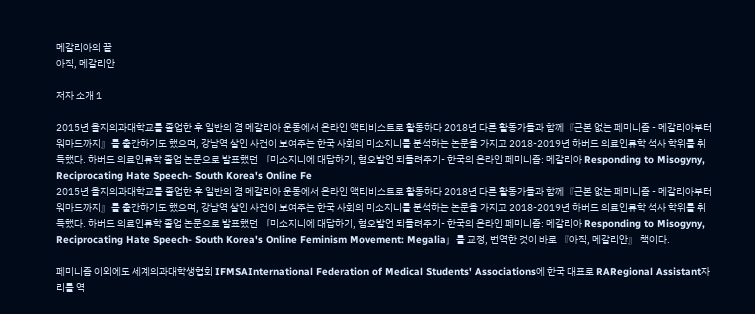메갈리아의 끝
아직, 메갈리안

저자 소개 1

2015년 을지의과대학교를 졸업한 후 일반의 겸 메갈리아 운동에서 온라인 액티비스트로 활동하다 2018년 다른 활동가들과 함께『근본 없는 페미니즘 - 메갈리아부터 워마드까지』를 출간하기도 했으며, 강남역 살인 사건이 보여주는 한국 사회의 미소지니를 분석하는 논문을 가지고 2018-2019년 하버드 의료인류학 석사 학위를 취득했다. 하버드 의료인류학 졸업 논문으로 발표했던 「미소지니에 대답하기, 혐오발언 되돌려주기- 한국의 온라인 페미니즘: 메갈리아 Responding to Misogyny, Reciprocating Hate Speech- South Korea's Online Fe
2015년 을지의과대학교를 졸업한 후 일반의 겸 메갈리아 운동에서 온라인 액티비스트로 활동하다 2018년 다른 활동가들과 함께『근본 없는 페미니즘 - 메갈리아부터 워마드까지』를 출간하기도 했으며, 강남역 살인 사건이 보여주는 한국 사회의 미소지니를 분석하는 논문을 가지고 2018-2019년 하버드 의료인류학 석사 학위를 취득했다. 하버드 의료인류학 졸업 논문으로 발표했던 「미소지니에 대답하기, 혐오발언 되돌려주기- 한국의 온라인 페미니즘: 메갈리아 Responding to Misogyny, Reciprocating Hate Speech- South Korea's Online Feminism Movement: Megalia」를 교정, 번역한 것이 바로 『아직, 메갈리안』 책이다.

페미니즘 이외에도 세계의과대학생협회 IFMSAInternational Federation of Medical Students' Associations에 한국 대표로 RARegional Assistant자리를 역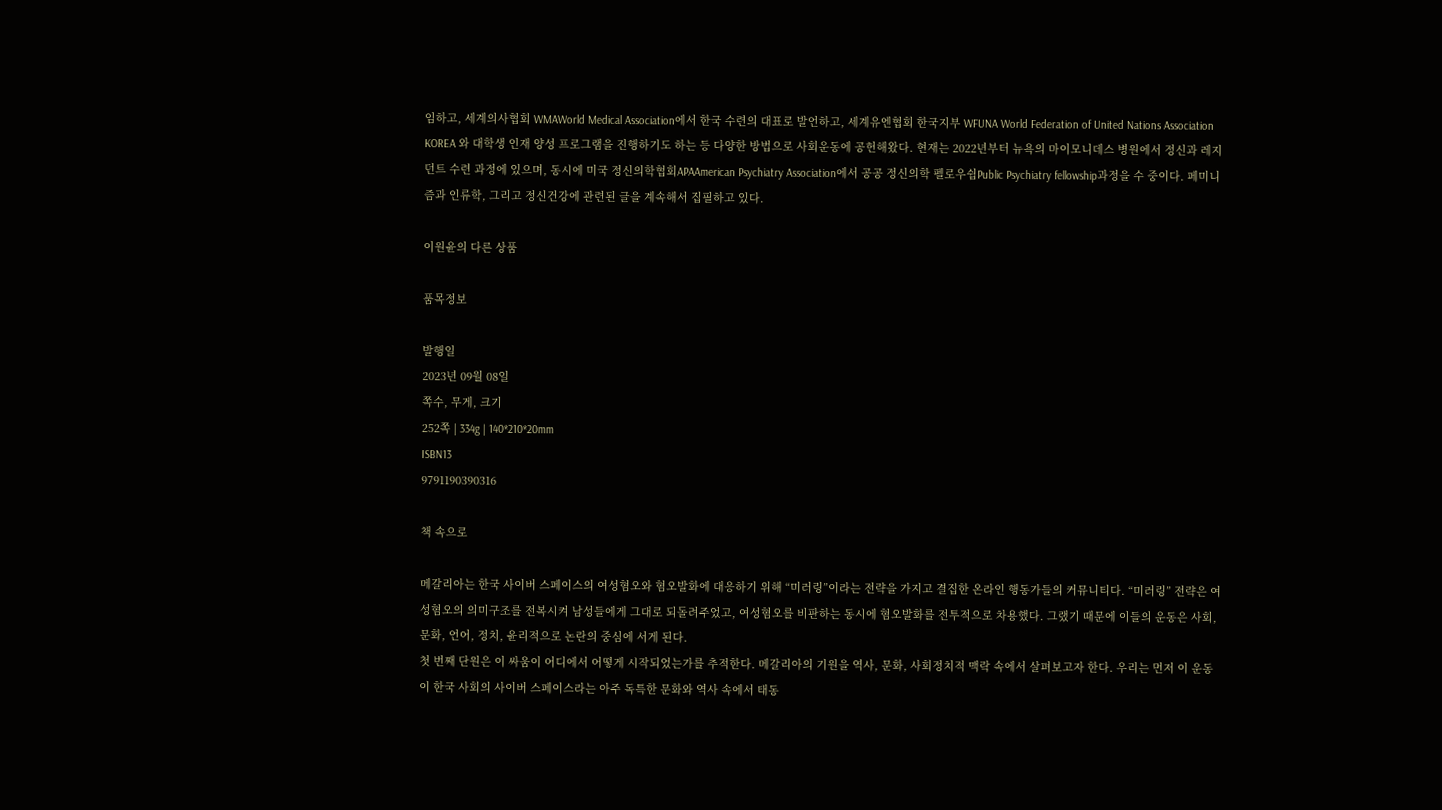임하고, 세계의사협회 WMAWorld Medical Association에서 한국 수련의 대표로 발언하고, 세계유엔협회 한국지부 WFUNA World Federation of United Nations Association KOREA 와 대학생 인재 양성 프로그램을 진행하기도 하는 등 다양한 방법으로 사회운동에 공헌해왔다. 현재는 2022년부터 뉴욕의 마이모니데스 병원에서 정신과 레지던트 수련 과정에 있으며, 동시에 미국 정신의학협회APAAmerican Psychiatry Association에서 공공 정신의학 펠로우쉽Public Psychiatry fellowship과정을 수 중이다. 페미니즘과 인류학, 그리고 정신건강에 관련된 글을 계속해서 집필하고 있다.

이원윤의 다른 상품

품목정보

발행일
2023년 09월 08일
쪽수, 무게, 크기
252쪽 | 334g | 140*210*20mm
ISBN13
9791190390316

책 속으로

메갈리아는 한국 사이버 스페이스의 여성혐오와 혐오발화에 대응하기 위해 “미러링”이라는 전략을 가지고 결집한 온라인 행동가들의 커뮤니티다. “미러링” 전략은 여성혐오의 의미구조를 전복시켜 남성들에게 그대로 되돌려주었고, 여성혐오를 비판하는 동시에 혐오발화를 전투적으로 차용했다. 그랬기 때문에 이들의 운동은 사회, 문화, 언어, 정치, 윤리적으로 논란의 중심에 서게 된다.
첫 번째 단원은 이 싸움이 어디에서 어떻게 시작되었는가를 추적한다. 메갈리아의 기원을 역사, 문화, 사회정치적 맥락 속에서 살펴보고자 한다. 우리는 먼저 이 운동이 한국 사회의 사이버 스페이스라는 아주 독특한 문화와 역사 속에서 태동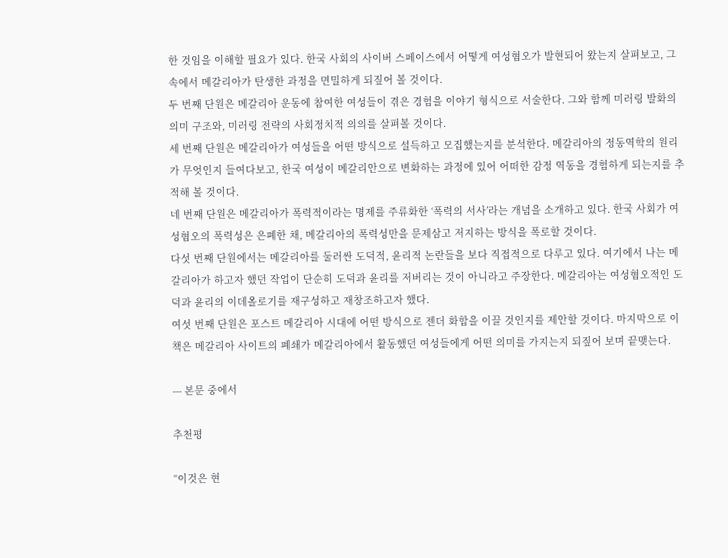한 것임을 이해할 필요가 있다. 한국 사회의 사이버 스페이스에서 어떻게 여성혐오가 발현되어 왔는지 살펴보고, 그 속에서 메갈리아가 탄생한 과정을 면밀하게 되짚어 볼 것이다.
두 번째 단원은 메갈리아 운동에 참여한 여성들이 겪은 경험을 이야기 형식으로 서술한다. 그와 함께 미러링 발화의 의미 구조와, 미러링 전략의 사회정치적 의의를 살펴볼 것이다.
세 번째 단원은 메갈리아가 여성들을 어떤 방식으로 설득하고 모집했는지를 분석한다. 메갈리아의 정동역학의 원리가 무엇인지 들여다보고, 한국 여성이 메갈리안으로 변화하는 과정에 있어 어떠한 감정 역동을 경험하게 되는지를 추적해 볼 것이다.
네 번째 단원은 메갈리아가 폭력적이라는 명제를 주류화한 ‘폭력의 서사’라는 개념을 소개하고 있다. 한국 사회가 여성혐오의 폭력성은 은폐한 채, 메갈리아의 폭력성만을 문제삼고 저지하는 방식을 폭로할 것이다.
다섯 번째 단원에서는 메갈리아를 둘러싼 도덕적, 윤리적 논란들을 보다 직접적으로 다루고 있다. 여기에서 나는 메갈리아가 하고자 했던 작업이 단순히 도덕과 윤리를 저버리는 것이 아니라고 주장한다. 메갈리아는 여성혐오적인 도덕과 윤리의 이데올로기를 재구성하고 재창조하고자 했다.
여섯 번째 단원은 포스트 메갈리아 시대에 어떤 방식으로 젠더 화합을 이끌 것인지를 제안할 것이다. 마지막으로 이 책은 메갈리아 사이트의 폐쇄가 메갈리아에서 활동했던 여성들에게 어떤 의미를 가지는지 되짚어 보며 끝맺는다.

--- 본문 중에서

추천평

“이것은 현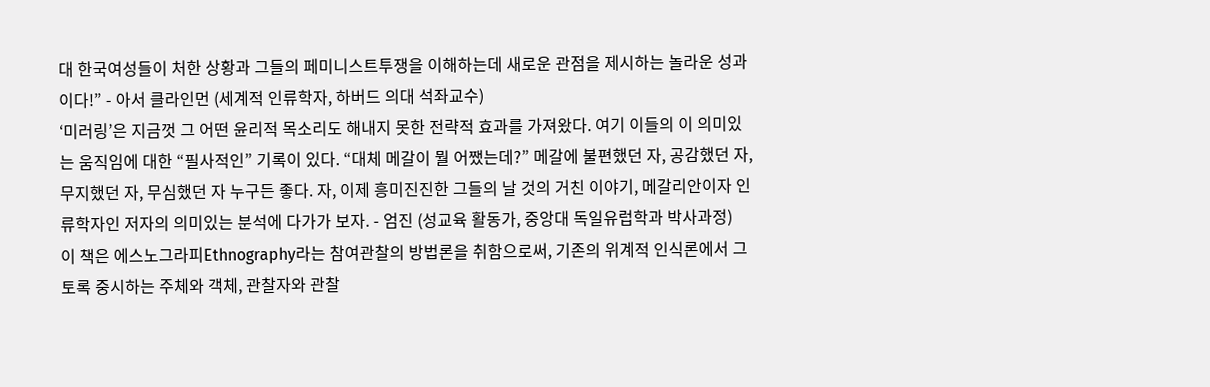대 한국여성들이 처한 상황과 그들의 페미니스트투쟁을 이해하는데 새로운 관점을 제시하는 놀라운 성과이다!” - 아서 클라인먼 (세계적 인류학자, 하버드 의대 석좌교수)
‘미러링’은 지금껏 그 어떤 윤리적 목소리도 해내지 못한 전략적 효과를 가져왔다. 여기 이들의 이 의미있는 움직임에 대한 “필사적인” 기록이 있다. “대체 메갈이 뭘 어쨌는데?” 메갈에 불편했던 자, 공감했던 자, 무지했던 자, 무심했던 자 누구든 좋다. 자, 이제 흥미진진한 그들의 날 것의 거친 이야기, 메갈리안이자 인류학자인 저자의 의미있는 분석에 다가가 보자. - 엄진 (성교육 활동가, 중앙대 독일유럽학과 박사과정)
이 책은 에스노그라피Ethnography라는 참여관찰의 방법론을 취함으로써, 기존의 위계적 인식론에서 그토록 중시하는 주체와 객체, 관찰자와 관찰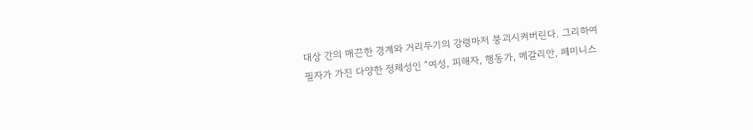대상 간의 매끈한 경계와 거리두기의 강령마저 붕괴시켜버린다. 그리하여 필자가 가진 다양한 정체성인 “여성, 피해자, 행동가, 메갈리안, 페미니스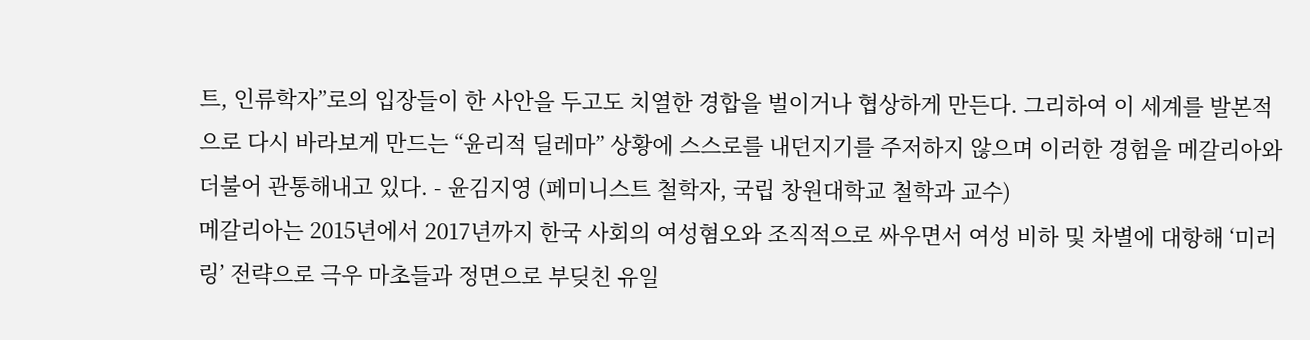트, 인류학자”로의 입장들이 한 사안을 두고도 치열한 경합을 벌이거나 협상하게 만든다. 그리하여 이 세계를 발본적으로 다시 바라보게 만드는 “윤리적 딜레마” 상황에 스스로를 내던지기를 주저하지 않으며 이러한 경험을 메갈리아와 더불어 관통해내고 있다. - 윤김지영 (페미니스트 철학자, 국립 창원대학교 철학과 교수)
메갈리아는 2015년에서 2017년까지 한국 사회의 여성혐오와 조직적으로 싸우면서 여성 비하 및 차별에 대항해 ‘미러링’ 전략으로 극우 마초들과 정면으로 부딪친 유일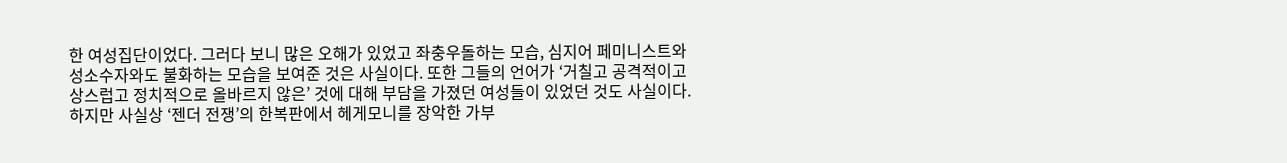한 여성집단이었다. 그러다 보니 많은 오해가 있었고 좌충우돌하는 모습, 심지어 페미니스트와 성소수자와도 불화하는 모습을 보여준 것은 사실이다. 또한 그들의 언어가 ‘거칠고 공격적이고 상스럽고 정치적으로 올바르지 않은’ 것에 대해 부담을 가졌던 여성들이 있었던 것도 사실이다.
하지만 사실상 ‘젠더 전쟁’의 한복판에서 헤게모니를 장악한 가부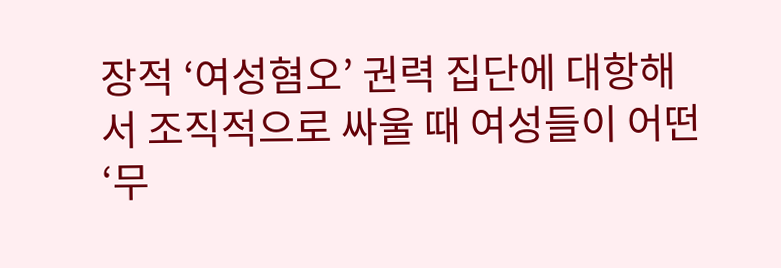장적 ‘여성혐오’ 권력 집단에 대항해서 조직적으로 싸울 때 여성들이 어떤 ‘무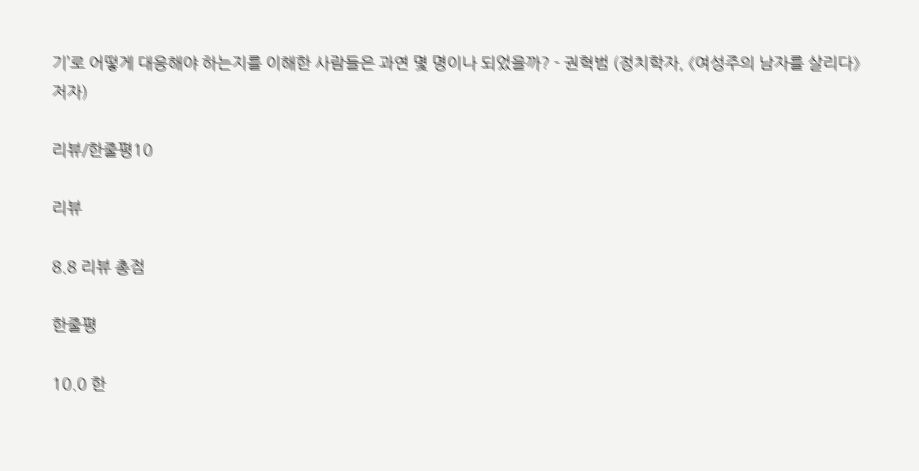기’로 어떻게 대응해야 하는지를 이해한 사람들은 과연 몇 명이나 되었을까? - 권혁범 (정치학자, 《여성주의 남자를 살리다》저자)

리뷰/한줄평10

리뷰

8.8 리뷰 총점

한줄평

10.0 한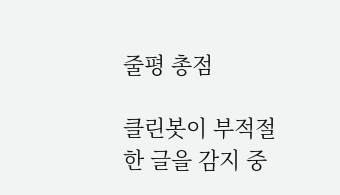줄평 총점

클린봇이 부적절한 글을 감지 중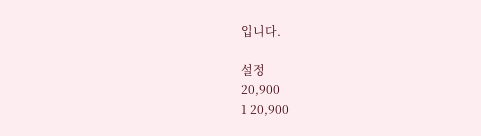입니다.

설정
20,900
1 20,900